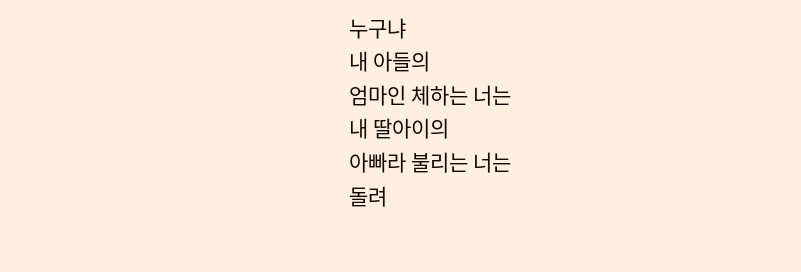누구냐
내 아들의
엄마인 체하는 너는
내 딸아이의
아빠라 불리는 너는
돌려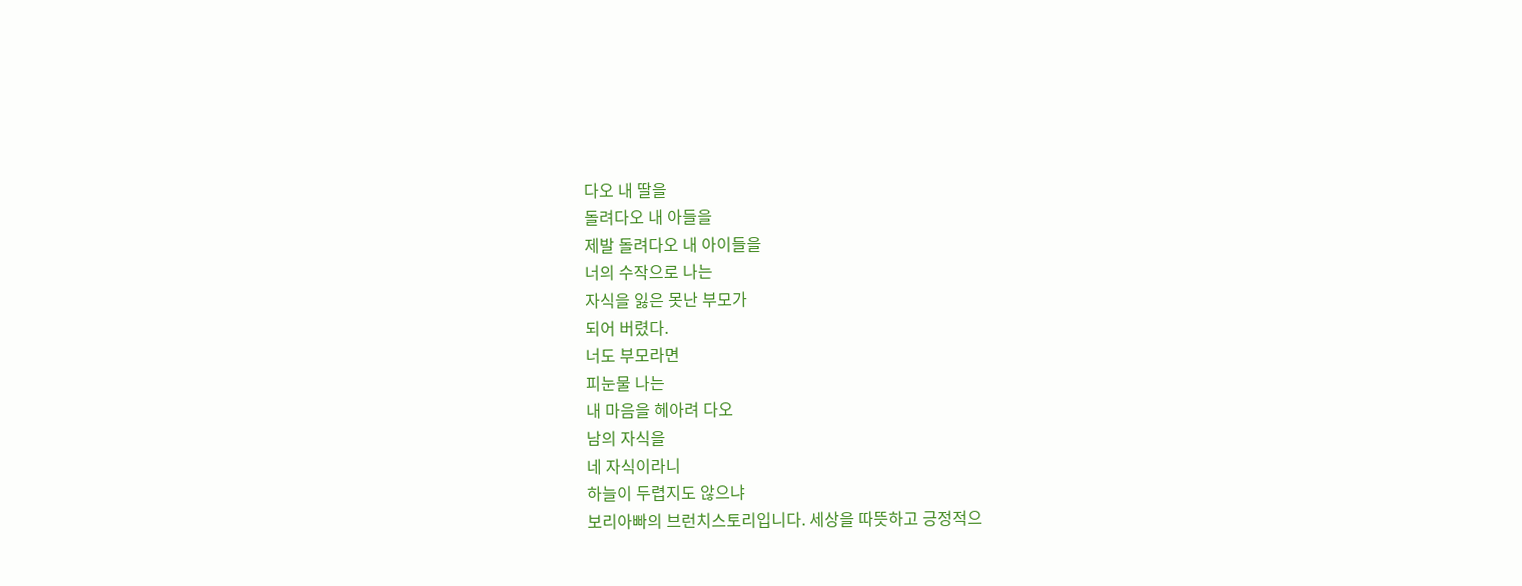다오 내 딸을
돌려다오 내 아들을
제발 돌려다오 내 아이들을
너의 수작으로 나는
자식을 잃은 못난 부모가
되어 버렸다.
너도 부모라면
피눈물 나는
내 마음을 헤아려 다오
남의 자식을
네 자식이라니
하늘이 두렵지도 않으냐
보리아빠의 브런치스토리입니다. 세상을 따뜻하고 긍정적으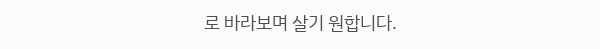로 바라보며 살기 원합니다.